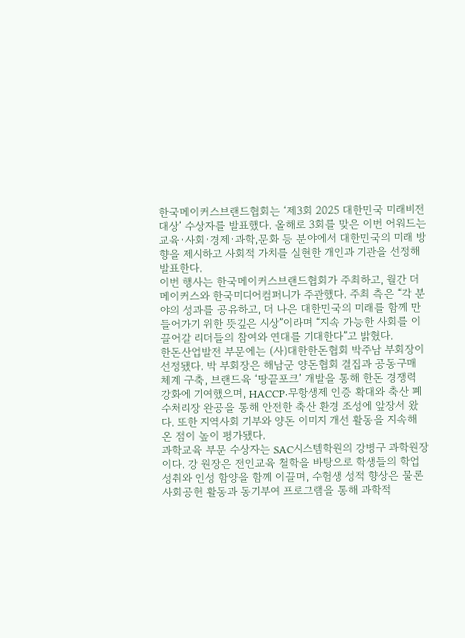한국메이커스브랜드협회는 ‘제3회 2025 대한민국 미래비전 대상’ 수상자를 발표했다. 올해로 3회를 맞은 이번 어워드는 교육·사회·경제·과학,문화 등 분야에서 대한민국의 미래 방향을 제시하고 사회적 가치를 실현한 개인과 기관을 선정해 발표한다.
이번 행사는 한국메이커스브랜드협회가 주최하고, 월간 더메이커스와 한국미디어컴퍼니가 주관했다. 주최 측은 “각 분야의 성과를 공유하고, 더 나은 대한민국의 미래를 함께 만들어가기 위한 뜻깊은 시상”이라며 “지속 가능한 사회를 이끌어갈 리더들의 참여와 연대를 기대한다”고 밝혔다.
한돈산업발전 부문에는 (사)대한한돈협회 박주남 부회장이 선정됐다. 박 부회장은 해남군 양돈협회 결집과 공동구매 체계 구축, 브랜드육 ‘땅끝포크’ 개발을 통해 한돈 경쟁력 강화에 기여했으며, HACCP·무항생제 인증 확대와 축산 폐수처리장 완공을 통해 안전한 축산 환경 조성에 앞장서 왔다. 또한 지역사회 기부와 양돈 이미지 개선 활동을 지속해 온 점이 높이 평가됐다.
과학교육 부문 수상자는 SAC시스템학원의 강병구 과학원장이다. 강 원장은 전인교육 철학을 바탕으로 학생들의 학업 성취와 인성 함양을 함께 이끌며, 수험생 성적 향상은 물론 사회공헌 활동과 동기부여 프로그램을 통해 과학적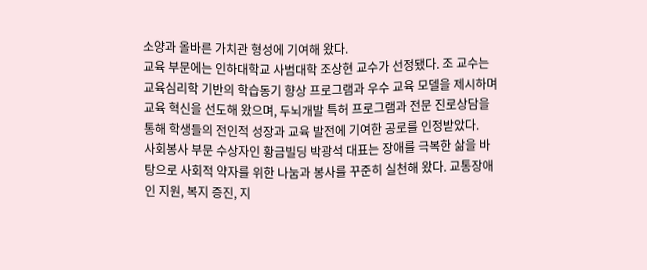소양과 올바른 가치관 형성에 기여해 왔다.
교육 부문에는 인하대학교 사범대학 조상현 교수가 선정됐다. 조 교수는 교육심리학 기반의 학습동기 향상 프로그램과 우수 교육 모델을 제시하며 교육 혁신을 선도해 왔으며, 두뇌개발 특허 프로그램과 전문 진로상담을 통해 학생들의 전인적 성장과 교육 발전에 기여한 공로를 인정받았다.
사회봉사 부문 수상자인 황금빌딩 박광석 대표는 장애를 극복한 삶을 바탕으로 사회적 약자를 위한 나눔과 봉사를 꾸준히 실천해 왔다. 교통장애인 지원, 복지 증진, 지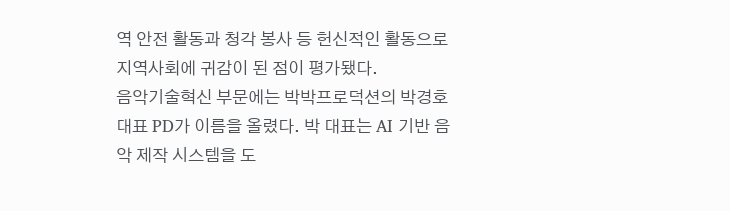역 안전 활동과 청각 봉사 등 헌신적인 활동으로 지역사회에 귀감이 된 점이 평가됐다.
음악기술혁신 부문에는 박박프로덕션의 박경호 대표 PD가 이름을 올렸다. 박 대표는 AI 기반 음악 제작 시스템을 도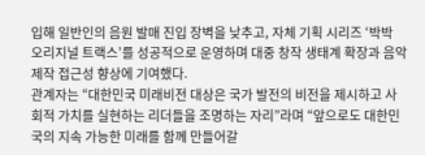입해 일반인의 음원 발매 진입 장벽을 낮추고, 자체 기획 시리즈 ‘박박 오리지널 트랙스’를 성공적으로 운영하며 대중 창작 생태계 확장과 음악 제작 접근성 향상에 기여했다.
관계자는 “대한민국 미래비전 대상은 국가 발전의 비전을 제시하고 사회적 가치를 실현하는 리더들을 조명하는 자리”라며 “앞으로도 대한민국의 지속 가능한 미래를 함께 만들어갈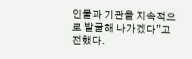인물과 기관을 지속적으로 발굴해 나가겠다”고 전했다.